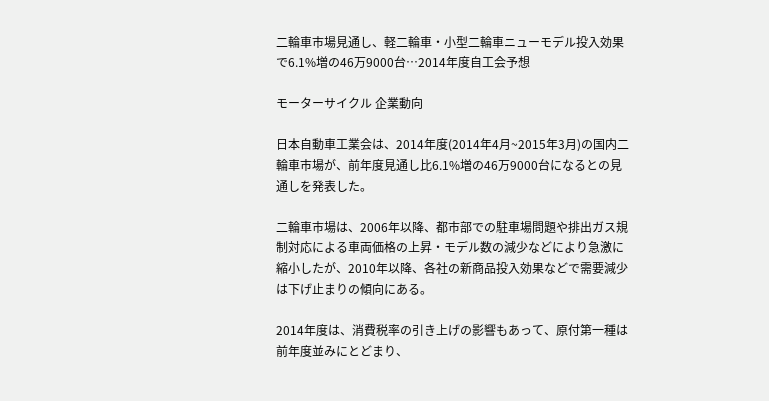二輪車市場見通し、軽二輪車・小型二輪車ニューモデル投入効果で6.1%増の46万9000台…2014年度自工会予想

モーターサイクル 企業動向

日本自動車工業会は、2014年度(2014年4月~2015年3月)の国内二輪車市場が、前年度見通し比6.1%増の46万9000台になるとの見通しを発表した。

二輪車市場は、2006年以降、都市部での駐車場問題や排出ガス規制対応による車両価格の上昇・モデル数の減少などにより急激に縮小したが、2010年以降、各社の新商品投入効果などで需要減少は下げ止まりの傾向にある。

2014年度は、消費税率の引き上げの影響もあって、原付第一種は前年度並みにとどまり、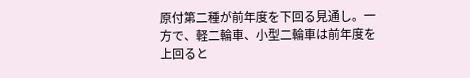原付第二種が前年度を下回る見通し。一方で、軽二輪車、小型二輪車は前年度を上回ると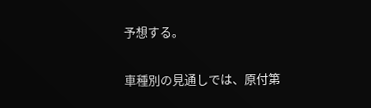予想する。

車種別の見通しでは、原付第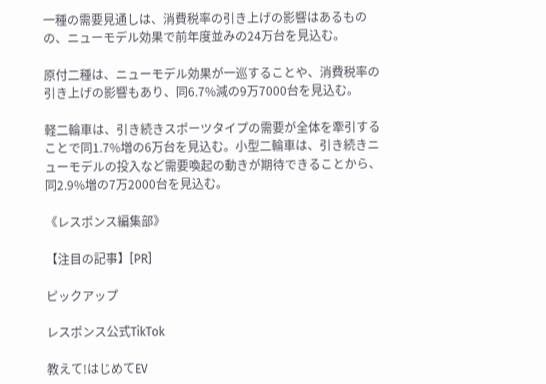一種の需要見通しは、消費税率の引き上げの影響はあるものの、ニューモデル効果で前年度並みの24万台を見込む。

原付二種は、ニューモデル効果が一巡することや、消費税率の引き上げの影響もあり、同6.7%減の9万7000台を見込む。

軽二輪車は、引き続きスポーツタイプの需要が全体を牽引することで同1.7%増の6万台を見込む。小型二輪車は、引き続きニューモデルの投入など需要喚起の動きが期待できることから、同2.9%増の7万2000台を見込む。

《レスポンス編集部》

【注目の記事】[PR]

ピックアップ

レスポンス公式TikTok

教えて!はじめてEV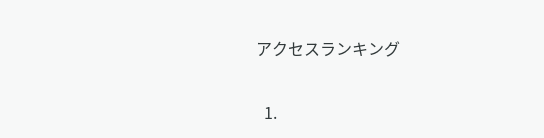アクセスランキング

  1.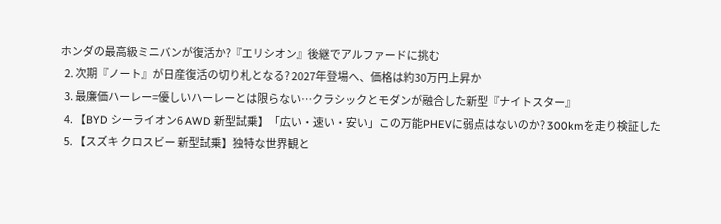ホンダの最高級ミニバンが復活か?『エリシオン』後継でアルファードに挑む
  2. 次期『ノート』が日産復活の切り札となる? 2027年登場へ、価格は約30万円上昇か
  3. 最廉価ハーレー=優しいハーレーとは限らない…クラシックとモダンが融合した新型『ナイトスター』
  4. 【BYD シーライオン6 AWD 新型試乗】「広い・速い・安い」この万能PHEVに弱点はないのか? 300kmを走り検証した
  5. 【スズキ クロスビー 新型試乗】独特な世界観と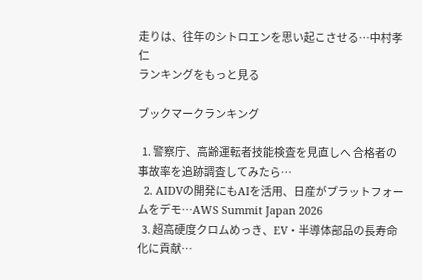走りは、往年のシトロエンを思い起こさせる…中村孝仁
ランキングをもっと見る

ブックマークランキング

  1. 警察庁、高齢運転者技能検査を見直しへ 合格者の事故率を追跡調査してみたら…
  2. AIDVの開発にもAIを活用、日産がプラットフォームをデモ…AWS Summit Japan 2026
  3. 超高硬度クロムめっき、EV・半導体部品の長寿命化に貢献…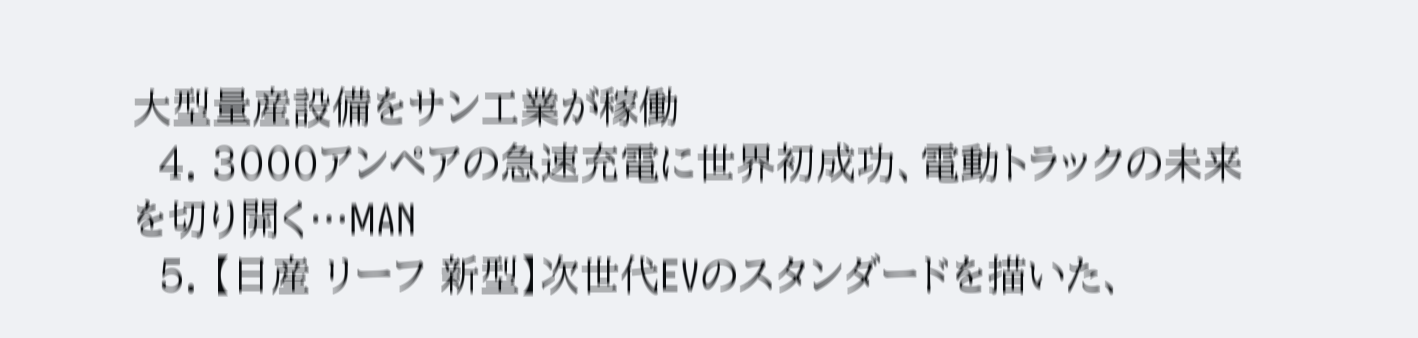大型量産設備をサン工業が稼働
  4. 3000アンペアの急速充電に世界初成功、電動トラックの未来を切り開く…MAN
  5. 【日産 リーフ 新型】次世代EVのスタンダードを描いた、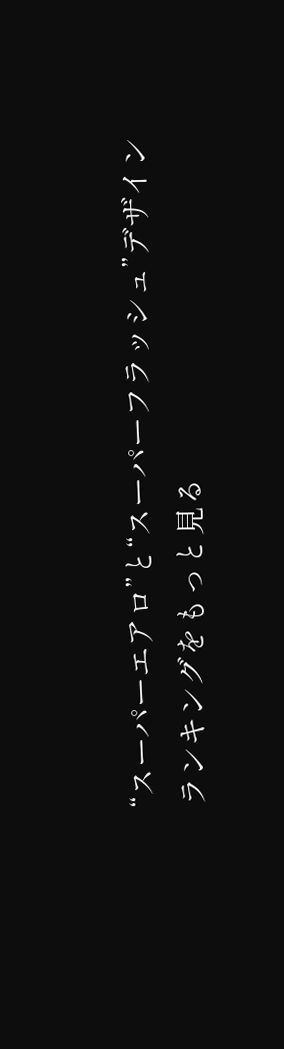“スーパーエアロ”と“スーパーフラッシュ”デザイン
ランキングをもっと見る